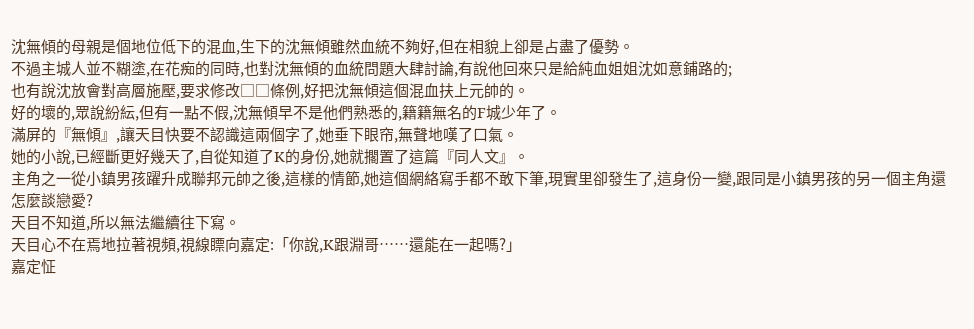沈無傾的母親是個地位低下的混血,生下的沈無傾雖然血統不夠好,但在相貌上卻是占盡了優勢。
不過主城人並不糊塗,在花痴的同時,也對沈無傾的血統問題大肆討論,有說他回來只是給純血姐姐沈如意鋪路的;
也有說沈放會對高層施壓,要求修改□□條例,好把沈無傾這個混血扶上元帥的。
好的壞的,眾說紛紜,但有一點不假,沈無傾早不是他們熟悉的,籍籍無名的F城少年了。
滿屏的『無傾』,讓天目快要不認識這兩個字了,她垂下眼帘,無聲地嘆了口氣。
她的小說,已經斷更好幾天了,自從知道了K的身份,她就擱置了這篇『同人文』。
主角之一從小鎮男孩躍升成聯邦元帥之後,這樣的情節,她這個網絡寫手都不敢下筆,現實里卻發生了,這身份一變,跟同是小鎮男孩的另一個主角還怎麼談戀愛?
天目不知道,所以無法繼續往下寫。
天目心不在焉地拉著視頻,視線瞟向嘉定:「你說,K跟淵哥……還能在一起嗎?」
嘉定怔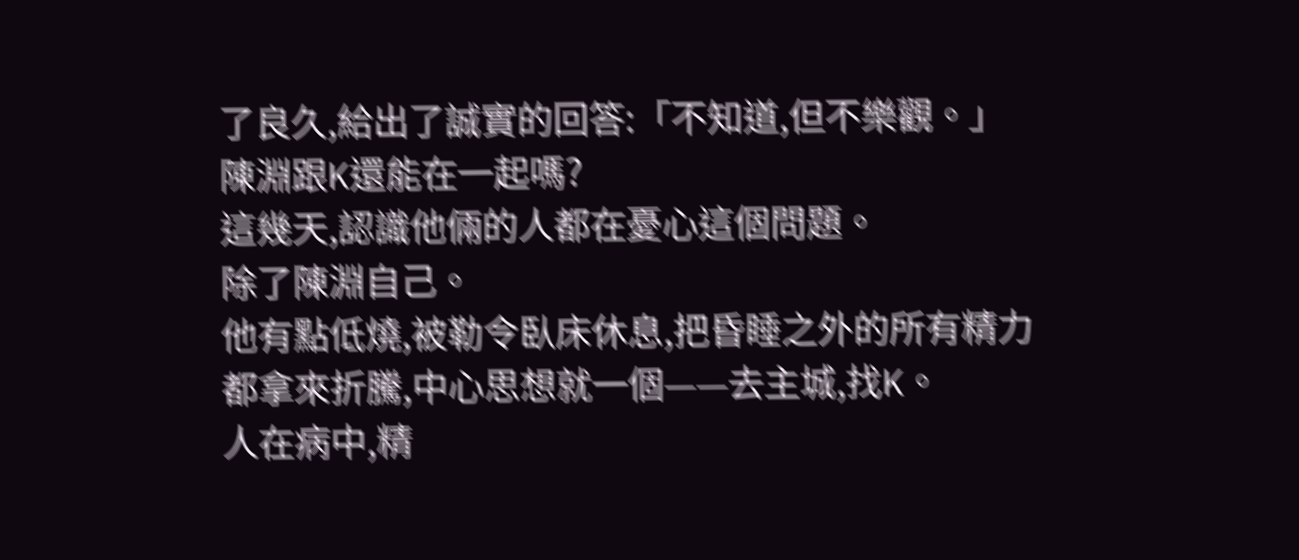了良久,給出了誠實的回答:「不知道,但不樂觀。」
陳淵跟K還能在一起嗎?
這幾天,認識他倆的人都在憂心這個問題。
除了陳淵自己。
他有點低燒,被勒令臥床休息,把昏睡之外的所有精力都拿來折騰,中心思想就一個——去主城,找K。
人在病中,精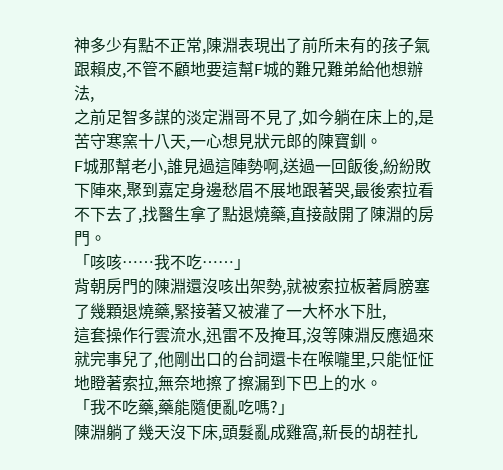神多少有點不正常,陳淵表現出了前所未有的孩子氣跟賴皮,不管不顧地要這幫F城的難兄難弟給他想辦法,
之前足智多謀的淡定淵哥不見了,如今躺在床上的,是苦守寒窯十八天,一心想見狀元郎的陳寶釧。
F城那幫老小,誰見過這陣勢啊,送過一回飯後,紛紛敗下陣來,聚到嘉定身邊愁眉不展地跟著哭,最後索拉看不下去了,找醫生拿了點退燒藥,直接敲開了陳淵的房門。
「咳咳……我不吃……」
背朝房門的陳淵還沒咳出架勢,就被索拉板著肩膀塞了幾顆退燒藥,緊接著又被灌了一大杯水下肚,
這套操作行雲流水,迅雷不及掩耳,沒等陳淵反應過來就完事兒了,他剛出口的台詞還卡在喉嚨里,只能怔怔地瞪著索拉,無奈地擦了擦漏到下巴上的水。
「我不吃藥,藥能隨便亂吃嗎?」
陳淵躺了幾天沒下床,頭髮亂成雞窩,新長的胡茬扎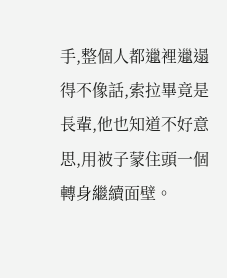手,整個人都邋裡邋遢得不像話,索拉畢竟是長輩,他也知道不好意思,用被子蒙住頭一個轉身繼續面壁。